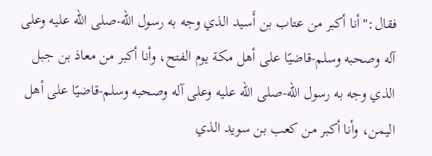فقال:"أنا أكبر من عتاب بن أَسيد الذي وجه به رسول الله-صلى الله عليه وعلى آله وصحبه وسلم-قاضيًا على أهل مكة يوم الفتح، وأنا أكبر من معاذ بن جبل الذي وجه به رسول الله-صلى الله عليه وعلى آله وصحبه وسلم-قاضيًا على أهل اليمن، وأنا أكبر من كعب بن سويد الذي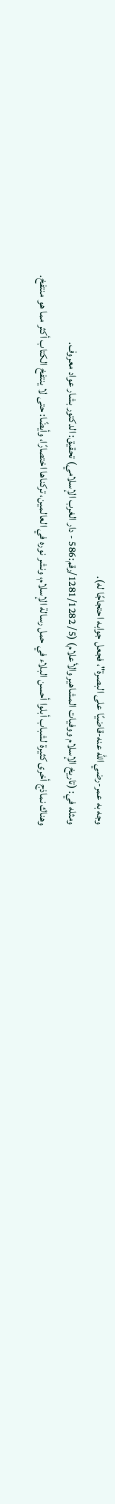وجه به عمر-رضي الله عنه-قاضيًا على البصرة"، فجعل جوابه احتجاجًا له).
ومثله في: (تاريخ الإسلام ووفيات المشاهير والأعلام) (5/ 1281/1282/رقم:586 - دار الغرب الإسلامي) تحقيق: الدكتور بشار عواد معروف.
وهناك نماذج أخرى كثيرة لشباب أبلوا أحسن البلاء في حمل رسالة الإسلام، ونشر نوره في العالمين، تركناها اختصارًا، وأيضًا: حتى لا ينتفخ الكتاب أكثر مما هو منتفخ.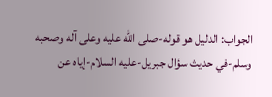الجواب: الدليل هو قوله-صلى الله عليه وعلى آله وصحبه وسلم-في حديث سؤال جبريل-عليه السلام-إياه عن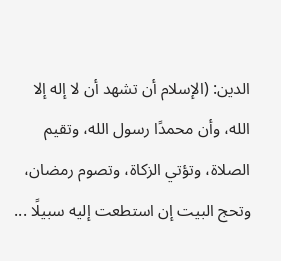الدين: (الإسلام أن تشهد أن لا إله إلا الله، وأن محمدًا رسول الله، وتقيم الصلاة، وتؤتي الزكاة، وتصوم رمضان، وتحج البيت إن استطعت إليه سبيلًا ...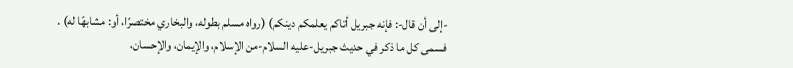-إلى أن قال-: فإنه جبريل أتاكم يعلمكم دينكم) (رواه مسلم بطوله، والبخاري مختصرًا، أو: مشابهًا له) .
فسمى كل ما ذكر في حديث جبريل-عليه السلام-من الإسلام، والإيمان، والإحسان،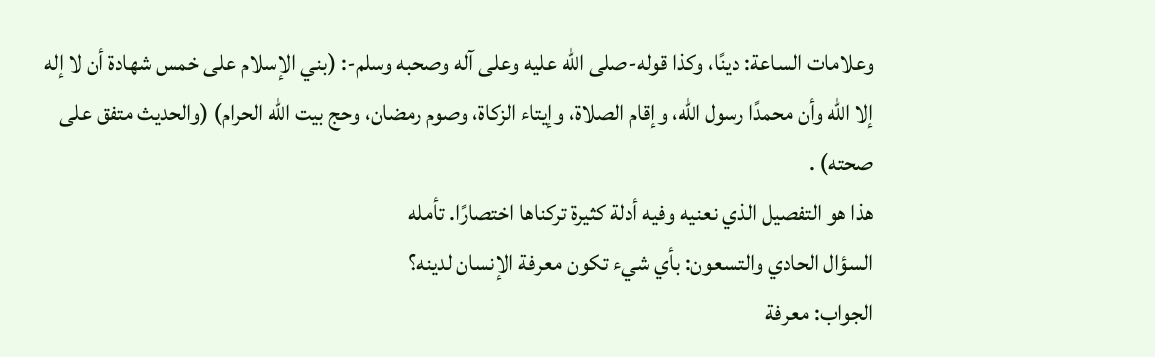وعلامات الساعة: دينًا، وكذا قوله-صلى الله عليه وعلى آله وصحبه وسلم-: (بني الإسلام على خمس شهادة أن لا إله إلا الله وأن محمدًا رسول الله، وإقام الصلاة، وإيتاء الزكاة، وصوم رمضان، وحج بيت الله الحرام) (والحديث متفق على صحته) .
هذا هو التفصيل الذي نعنيه وفيه أدلة كثيرة تركناها اختصارًا. تأمله
السؤال الحادي والتسعون: بأي شيء تكون معرفة الإنسان لدينه؟
الجواب: معرفة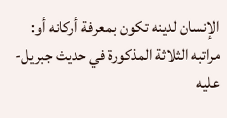الإنسان لدينه تكون بمعرفة أركانه أو: مراتبه الثلاثة المذكورة في حديث جبريل-عليه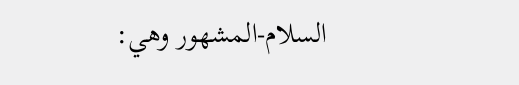السلام-المشهور وهي: